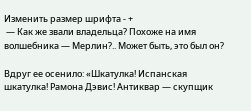Изменить размер шрифта - +
 — Как же звали владельца? Похоже на имя волшебника — Мерлин?.. Может быть, это был он?

Вдруг ее осенило: «Шкатулка! Испанская шкатулка! Рамона Дэвис! Антиквар — скупщик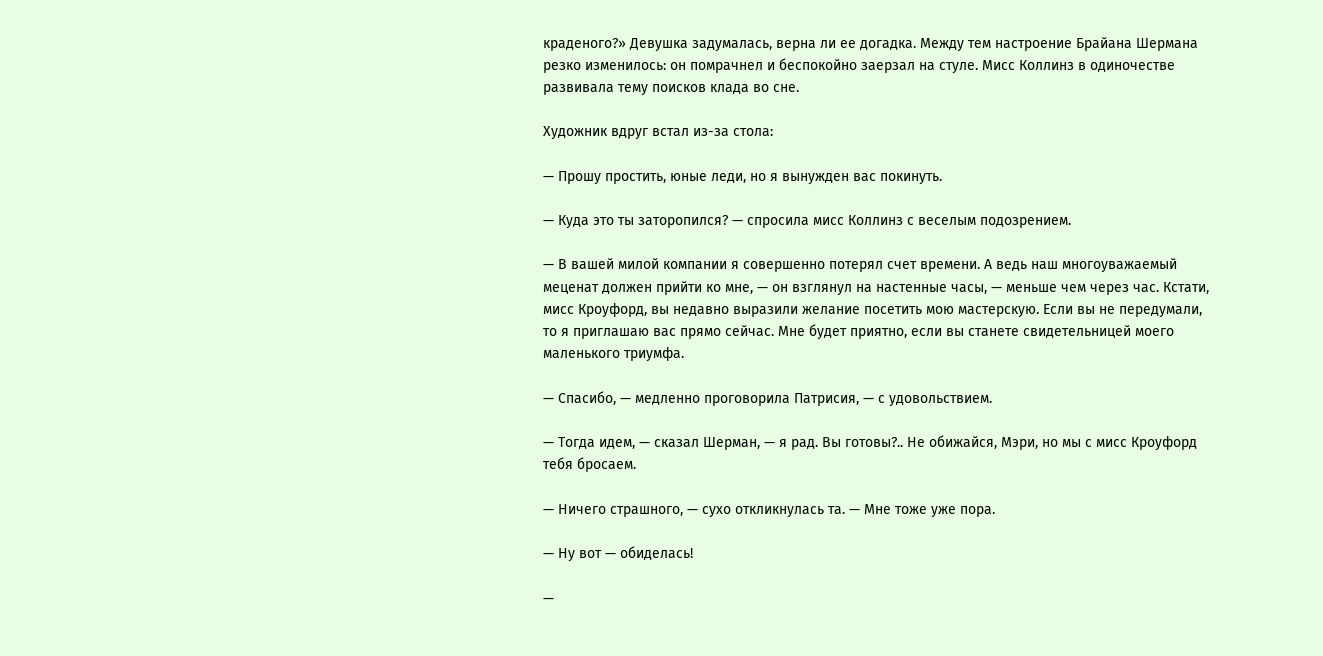краденого?» Девушка задумалась, верна ли ее догадка. Между тем настроение Брайана Шермана резко изменилось: он помрачнел и беспокойно заерзал на стуле. Мисс Коллинз в одиночестве развивала тему поисков клада во сне.

Художник вдруг встал из-за стола:

— Прошу простить, юные леди, но я вынужден вас покинуть.

— Куда это ты заторопился? — спросила мисс Коллинз с веселым подозрением.

— В вашей милой компании я совершенно потерял счет времени. А ведь наш многоуважаемый меценат должен прийти ко мне, — он взглянул на настенные часы, — меньше чем через час. Кстати, мисс Кроуфорд, вы недавно выразили желание посетить мою мастерскую. Если вы не передумали, то я приглашаю вас прямо сейчас. Мне будет приятно, если вы станете свидетельницей моего маленького триумфа.

— Спасибо, — медленно проговорила Патрисия, — с удовольствием.

— Тогда идем, — сказал Шерман, — я рад. Вы готовы?.. Не обижайся, Мэри, но мы с мисс Кроуфорд тебя бросаем.

— Ничего страшного, — сухо откликнулась та. — Мне тоже уже пора.

— Ну вот — обиделась!

—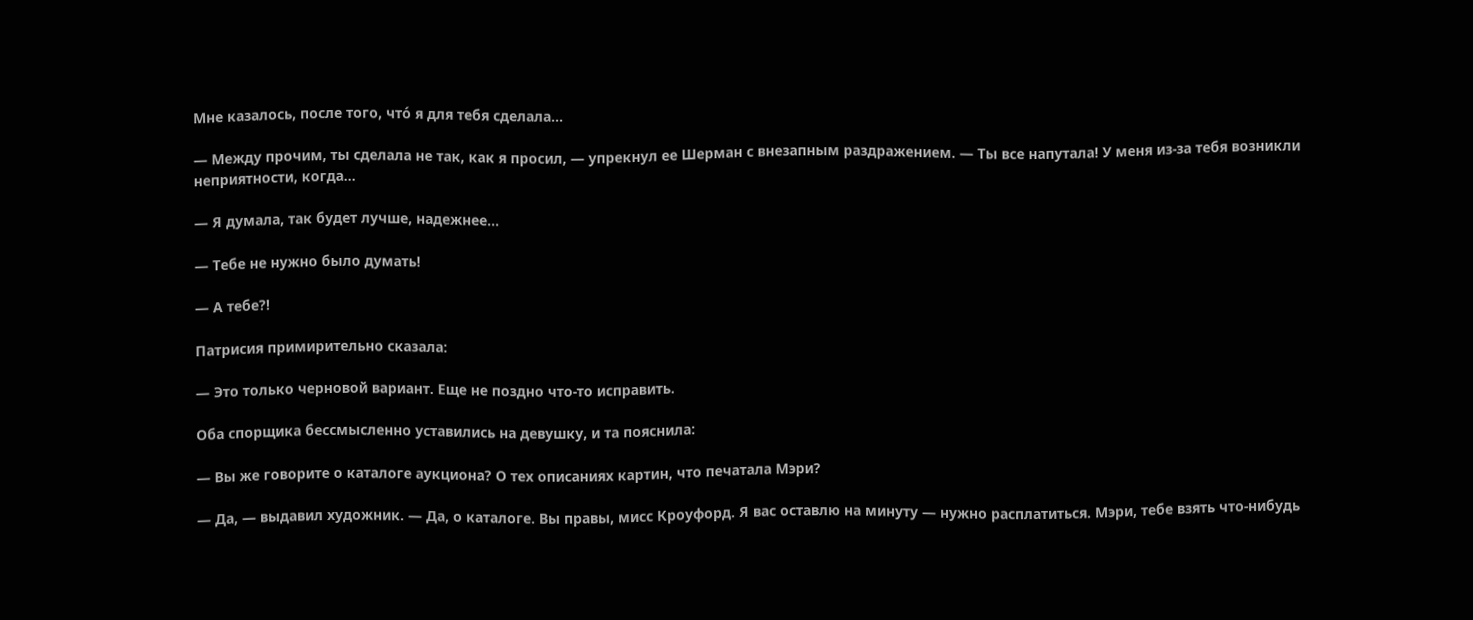Мне казалось, после того, что́ я для тебя сделала…

— Между прочим, ты сделала не так, как я просил, — упрекнул ее Шерман с внезапным раздражением. — Ты все напутала! У меня из-за тебя возникли неприятности, когда…

— Я думала, так будет лучше, надежнее…

— Тебе не нужно было думать!

— А тебе?!

Патрисия примирительно сказала:

— Это только черновой вариант. Еще не поздно что-то исправить.

Оба спорщика бессмысленно уставились на девушку, и та пояснила:

— Вы же говорите о каталоге аукциона? О тех описаниях картин, что печатала Мэри?

— Да, — выдавил художник. — Да, о каталоге. Вы правы, мисс Кроуфорд. Я вас оставлю на минуту — нужно расплатиться. Мэри, тебе взять что-нибудь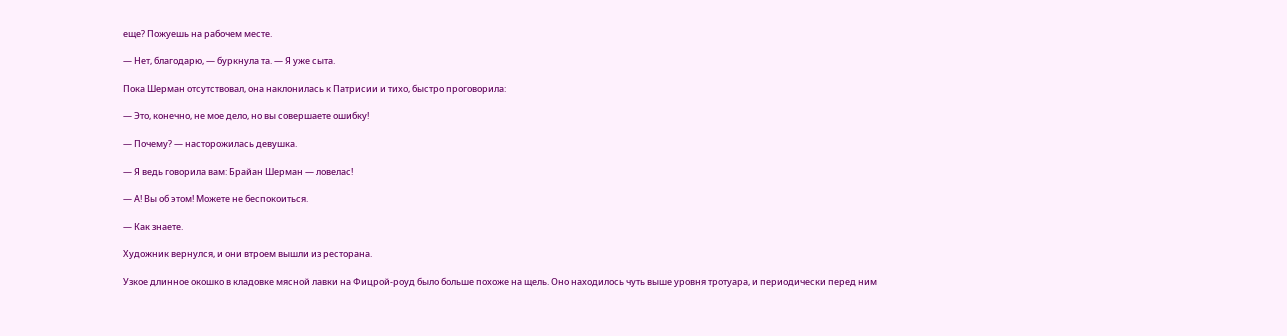еще? Пожуешь на рабочем месте.

— Нет, благодарю, — буркнула та. — Я уже сыта.

Пока Шерман отсутствовал, она наклонилась к Патрисии и тихо, быстро проговорила:

— Это, конечно, не мое дело, но вы совершаете ошибку!

— Почему? — насторожилась девушка.

— Я ведь говорила вам: Брайан Шерман — ловелас!

— А! Вы об этом! Можете не беспокоиться.

— Как знаете.

Художник вернулся, и они втроем вышли из ресторана.

Узкое длинное окошко в кладовке мясной лавки на Фицрой-роуд было больше похоже на щель. Оно находилось чуть выше уровня тротуара, и периодически перед ним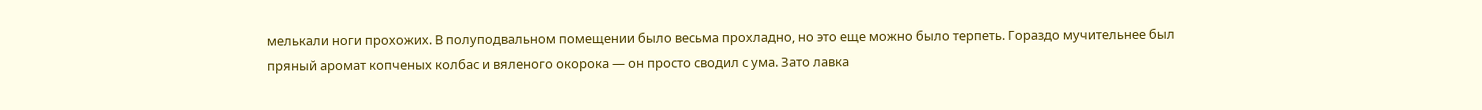мелькали ноги прохожих. В полуподвальном помещении было весьма прохладно, но это еще можно было терпеть. Гораздо мучительнее был пряный аромат копченых колбас и вяленого окорока — он просто сводил с ума. Зато лавка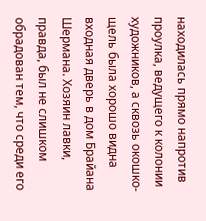находилась прямо напротив проулка, ведущего к колонии художников, а сквозь окошко-щель была хорошо видна входная дверь в дом Брайана Шермана. Хозяин лавки, правда, был не слишком обрадован тем, что среди его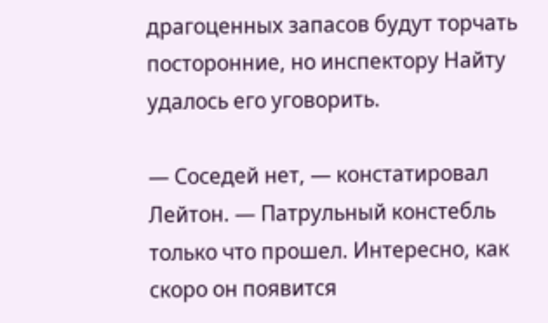драгоценных запасов будут торчать посторонние, но инспектору Найту удалось его уговорить.

— Соседей нет, — констатировал Лейтон. — Патрульный констебль только что прошел. Интересно, как скоро он появится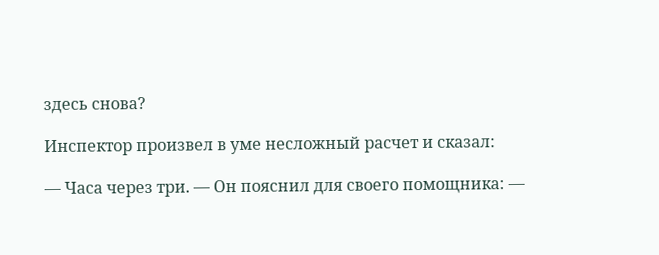здесь снова?

Инспектор произвел в уме несложный расчет и сказал:

— Часа через три. — Он пояснил для своего помощника: —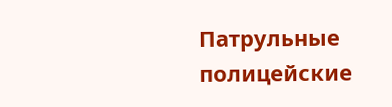Патрульные полицейские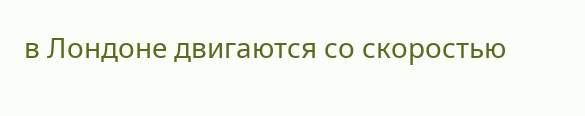в Лондоне двигаются со скоростью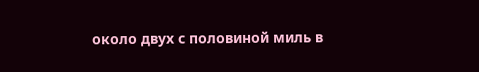около двух с половиной миль в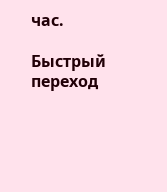час.

Быстрый переход